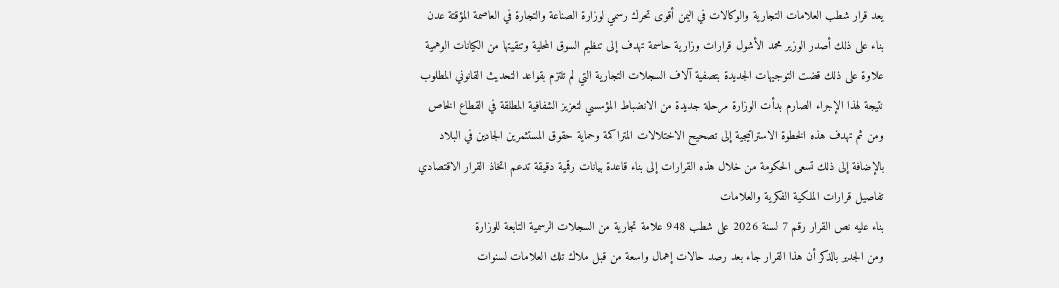يعد قرار شطب العلامات التجارية والوكالات في اليمن أقوى تحرك رسمي لوزارة الصناعة والتجارة في العاصمة المؤقتة عدن
بناء على ذلك أصدر الوزير محمد الأشول قرارات وزارية حاسمة تهدف إلى تنظيم السوق المحلية وتنقيتها من الكيانات الوهمية
علاوة على ذلك قضت التوجيهات الجديدة بتصفية آلاف السجلات التجارية التي لم تلتزم بقواعد التحديث القانوني المطلوب
نتيجة لهذا الإجراء الصارم بدأت الوزارة مرحلة جديدة من الانضباط المؤسسي لتعزيز الشفافية المطلقة في القطاع الخاص
ومن ثم تهدف هذه الخطوة الاستراتيجية إلى تصحيح الاختلالات المتراكمة وحماية حقوق المستثمرين الجادين في البلاد
بالإضافة إلى ذلك تسعى الحكومة من خلال هذه القرارات إلى بناء قاعدة بيانات رقمية دقيقة تدعم اتخاذ القرار الاقتصادي
تفاصيل قرارات الملكية الفكرية والعلامات
بناء عليه نص القرار رقم 7 لسنة 2026 على شطب 948 علامة تجارية من السجلات الرسمية التابعة للوزارة
ومن الجدير بالذكر أن هذا القرار جاء بعد رصد حالات إهمال واسعة من قبل ملاك تلك العلامات لسنوات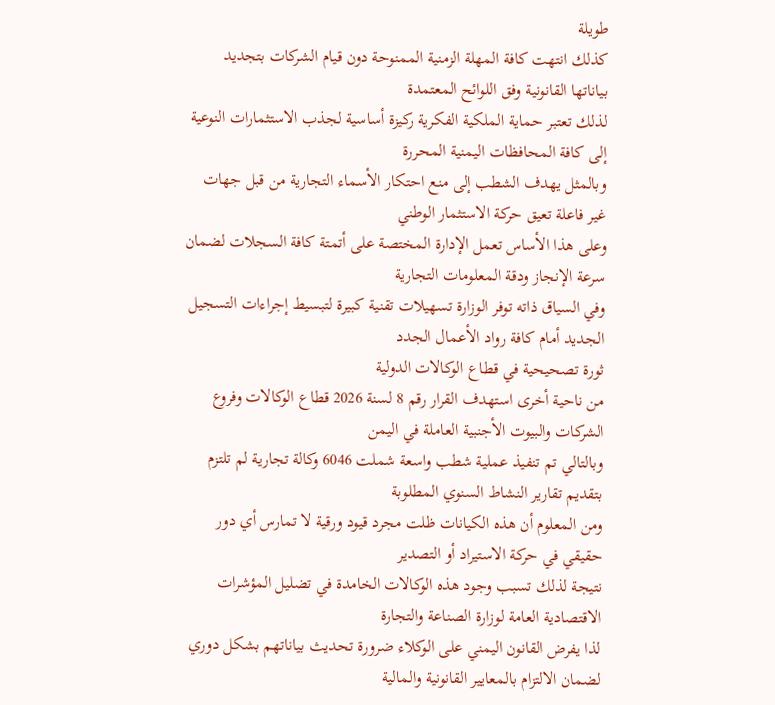طويلة
كذلك انتهت كافة المهلة الزمنية الممنوحة دون قيام الشركات بتجديد بياناتها القانونية وفق اللوائح المعتمدة
لذلك تعتبر حماية الملكية الفكرية ركيزة أساسية لجذب الاستثمارات النوعية إلى كافة المحافظات اليمنية المحررة
وبالمثل يهدف الشطب إلى منع احتكار الأسماء التجارية من قبل جهات غير فاعلة تعيق حركة الاستثمار الوطني
وعلى هذا الأساس تعمل الإدارة المختصة على أتمتة كافة السجلات لضمان سرعة الإنجاز ودقة المعلومات التجارية
وفي السياق ذاته توفر الوزارة تسهيلات تقنية كبيرة لتبسيط إجراءات التسجيل الجديد أمام كافة رواد الأعمال الجدد
ثورة تصحيحية في قطاع الوكالات الدولية
من ناحية أخرى استهدف القرار رقم 8 لسنة 2026 قطاع الوكالات وفروع الشركات والبيوت الأجنبية العاملة في اليمن
وبالتالي تم تنفيذ عملية شطب واسعة شملت 6046 وكالة تجارية لم تلتزم بتقديم تقارير النشاط السنوي المطلوبة
ومن المعلوم أن هذه الكيانات ظلت مجرد قيود ورقية لا تمارس أي دور حقيقي في حركة الاستيراد أو التصدير
نتيجة لذلك تسبب وجود هذه الوكالات الخامدة في تضليل المؤشرات الاقتصادية العامة لوزارة الصناعة والتجارة
لذا يفرض القانون اليمني على الوكلاء ضرورة تحديث بياناتهم بشكل دوري لضمان الالتزام بالمعايير القانونية والمالية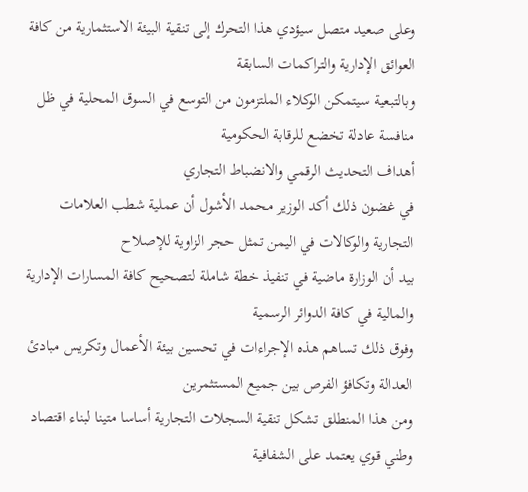وعلى صعيد متصل سيؤدي هذا التحرك إلى تنقية البيئة الاستثمارية من كافة العوائق الإدارية والتراكمات السابقة
وبالتبعية سيتمكن الوكلاء الملتزمون من التوسع في السوق المحلية في ظل منافسة عادلة تخضع للرقابة الحكومية
أهداف التحديث الرقمي والانضباط التجاري
في غضون ذلك أكد الوزير محمد الأشول أن عملية شطب العلامات التجارية والوكالات في اليمن تمثل حجر الزاوية للإصلاح
بيد أن الوزارة ماضية في تنفيذ خطة شاملة لتصحيح كافة المسارات الإدارية والمالية في كافة الدوائر الرسمية
وفوق ذلك تساهم هذه الإجراءات في تحسين بيئة الأعمال وتكريس مبادئ العدالة وتكافؤ الفرص بين جميع المستثمرين
ومن هذا المنطلق تشكل تنقية السجلات التجارية أساسا متينا لبناء اقتصاد وطني قوي يعتمد على الشفافية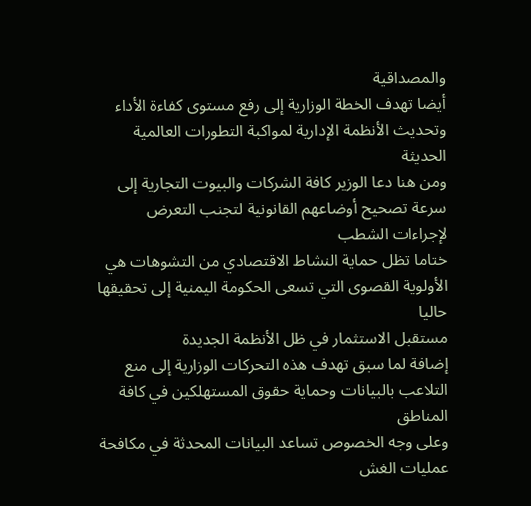والمصداقية
أيضا تهدف الخطة الوزارية إلى رفع مستوى كفاءة الأداء وتحديث الأنظمة الإدارية لمواكبة التطورات العالمية الحديثة
ومن هنا دعا الوزير كافة الشركات والبيوت التجارية إلى سرعة تصحيح أوضاعهم القانونية لتجنب التعرض لإجراءات الشطب
ختاما تظل حماية النشاط الاقتصادي من التشوهات هي الأولوية القصوى التي تسعى الحكومة اليمنية إلى تحقيقها حاليا
مستقبل الاستثمار في ظل الأنظمة الجديدة
إضافة لما سبق تهدف هذه التحركات الوزارية إلى منع التلاعب بالبيانات وحماية حقوق المستهلكين في كافة المناطق
وعلى وجه الخصوص تساعد البيانات المحدثة في مكافحة عمليات الغش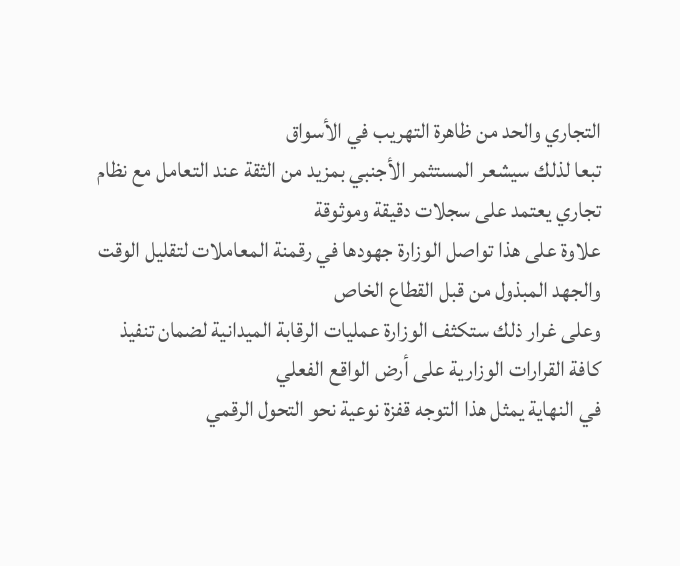التجاري والحد من ظاهرة التهريب في الأسواق
تبعا لذلك سيشعر المستثمر الأجنبي بمزيد من الثقة عند التعامل مع نظام تجاري يعتمد على سجلات دقيقة وموثوقة
علاوة على هذا تواصل الوزارة جهودها في رقمنة المعاملات لتقليل الوقت والجهد المبذول من قبل القطاع الخاص
وعلى غرار ذلك ستكثف الوزارة عمليات الرقابة الميدانية لضمان تنفيذ كافة القرارات الوزارية على أرض الواقع الفعلي
في النهاية يمثل هذا التوجه قفزة نوعية نحو التحول الرقمي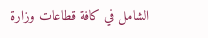الشامل في كافة قطاعات وزارة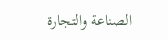الصناعة والتجارة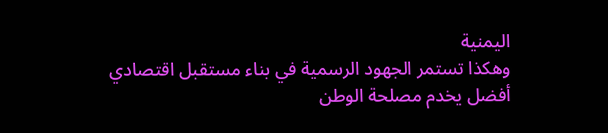اليمنية
وهكذا تستمر الجهود الرسمية في بناء مستقبل اقتصادي أفضل يخدم مصلحة الوطن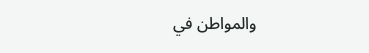والمواطن في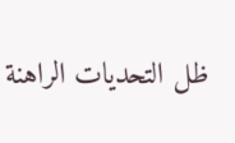ظل التحديات الراهنة